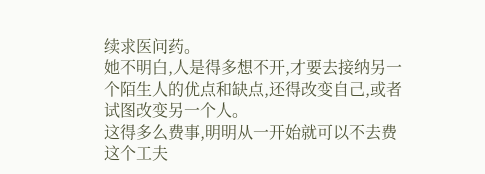续求医问药。
她不明白,人是得多想不开,才要去接纳另一个陌生人的优点和缺点,还得改变自己,或者试图改变另一个人。
这得多么费事,明明从一开始就可以不去费这个工夫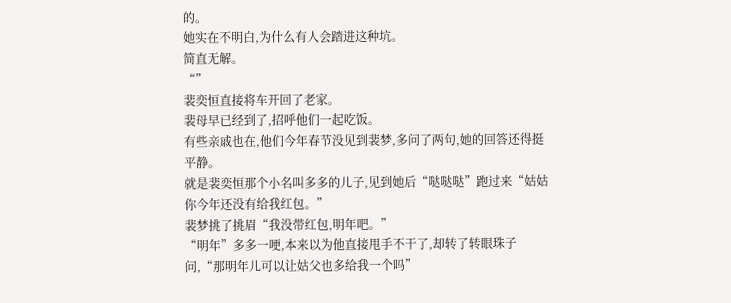的。
她实在不明白,为什么有人会踏进这种坑。
简直无解。
“”
裴奕恒直接将车开回了老家。
裴母早已经到了,招呼他们一起吃饭。
有些亲戚也在,他们今年春节没见到裴梦,多问了两句,她的回答还得挺平静。
就是裴奕恒那个小名叫多多的儿子,见到她后“哒哒哒”跑过来“姑姑你今年还没有给我红包。”
裴梦挑了挑眉“我没带红包,明年吧。”
“明年”多多一哽,本来以为他直接甩手不干了,却转了转眼珠子问,“那明年儿可以让姑父也多给我一个吗”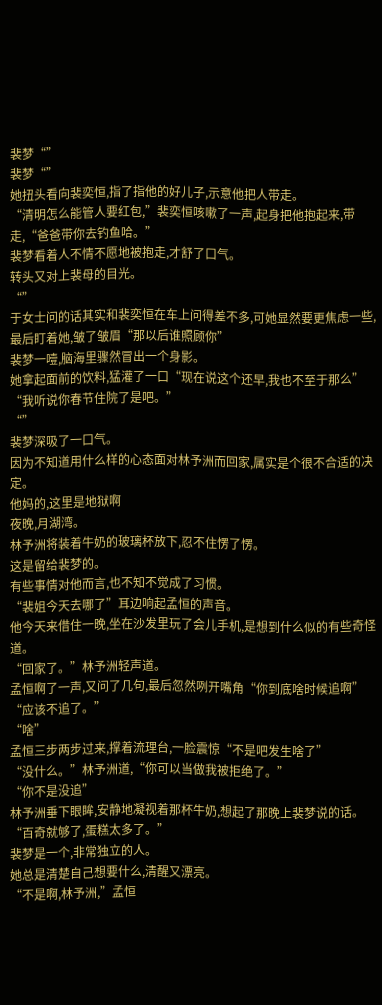裴梦“”
裴梦“”
她扭头看向裴奕恒,指了指他的好儿子,示意他把人带走。
“清明怎么能管人要红包,”裴奕恒咳嗽了一声,起身把他抱起来,带走,“爸爸带你去钓鱼哈。”
裴梦看着人不情不愿地被抱走,才舒了口气。
转头又对上裴母的目光。
“”
于女士问的话其实和裴奕恒在车上问得差不多,可她显然要更焦虑一些,最后盯着她,皱了皱眉“那以后谁照顾你”
裴梦一噎,脑海里骤然冒出一个身影。
她拿起面前的饮料,猛灌了一口“现在说这个还早,我也不至于那么”
“我听说你春节住院了是吧。”
“”
裴梦深吸了一口气。
因为不知道用什么样的心态面对林予洲而回家,属实是个很不合适的决定。
他妈的,这里是地狱啊
夜晚,月湖湾。
林予洲将装着牛奶的玻璃杯放下,忍不住愣了愣。
这是留给裴梦的。
有些事情对他而言,也不知不觉成了习惯。
“裴姐今天去哪了”耳边响起孟恒的声音。
他今天来借住一晚,坐在沙发里玩了会儿手机,是想到什么似的有些奇怪道。
“回家了。”林予洲轻声道。
孟恒啊了一声,又问了几句,最后忽然咧开嘴角“你到底啥时候追啊”
“应该不追了。”
“啥”
孟恒三步两步过来,撑着流理台,一脸震惊“不是吧发生啥了”
“没什么。”林予洲道,“你可以当做我被拒绝了。”
“你不是没追”
林予洲垂下眼眸,安静地凝视着那杯牛奶,想起了那晚上裴梦说的话。
“百奇就够了,蛋糕太多了。”
裴梦是一个,非常独立的人。
她总是清楚自己想要什么,清醒又漂亮。
“不是啊,林予洲,”孟恒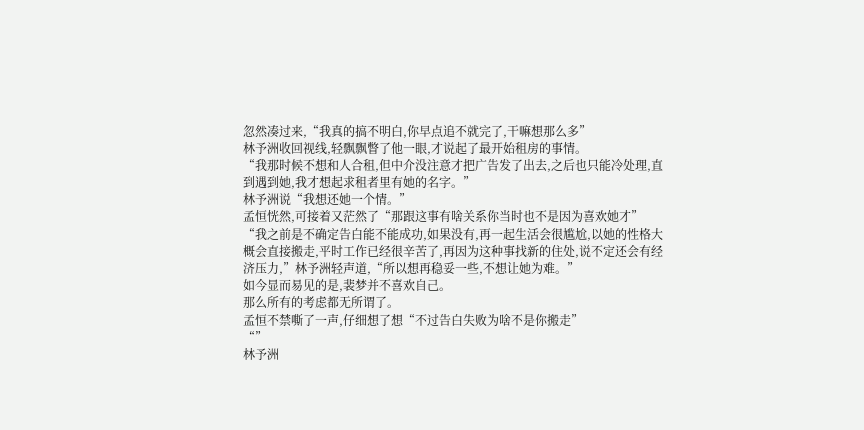忽然凑过来,“我真的搞不明白,你早点追不就完了,干嘛想那么多”
林予洲收回视线,轻飘飘瞥了他一眼,才说起了最开始租房的事情。
“我那时候不想和人合租,但中介没注意才把广告发了出去,之后也只能冷处理,直到遇到她,我才想起求租者里有她的名字。”
林予洲说“我想还她一个情。”
孟恒恍然,可接着又茫然了“那跟这事有啥关系你当时也不是因为喜欢她才”
“我之前是不确定告白能不能成功,如果没有,再一起生活会很尴尬,以她的性格大概会直接搬走,平时工作已经很辛苦了,再因为这种事找新的住处,说不定还会有经济压力,”林予洲轻声道,“所以想再稳妥一些,不想让她为难。”
如今显而易见的是,裴梦并不喜欢自己。
那么所有的考虑都无所谓了。
孟恒不禁嘶了一声,仔细想了想“不过告白失败为啥不是你搬走”
“”
林予洲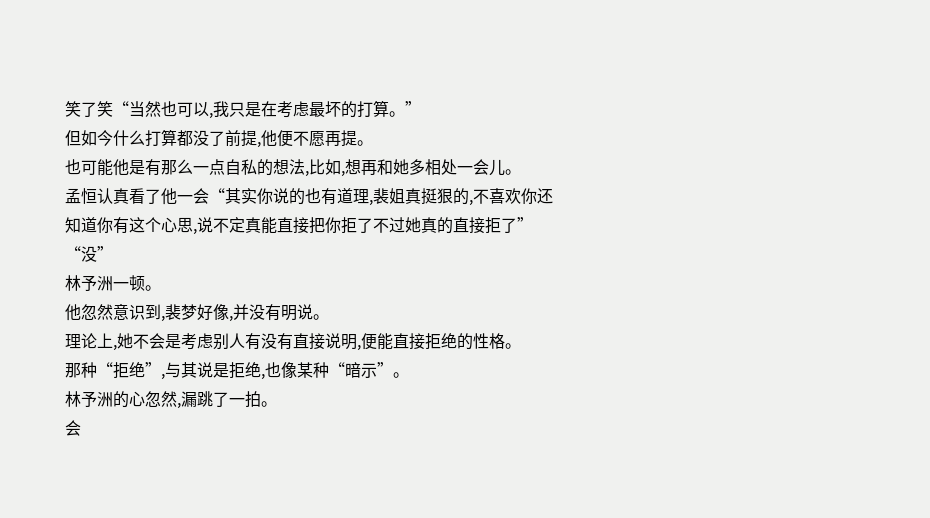笑了笑“当然也可以,我只是在考虑最坏的打算。”
但如今什么打算都没了前提,他便不愿再提。
也可能他是有那么一点自私的想法,比如,想再和她多相处一会儿。
孟恒认真看了他一会“其实你说的也有道理,裴姐真挺狠的,不喜欢你还知道你有这个心思,说不定真能直接把你拒了不过她真的直接拒了”
“没”
林予洲一顿。
他忽然意识到,裴梦好像,并没有明说。
理论上,她不会是考虑别人有没有直接说明,便能直接拒绝的性格。
那种“拒绝”,与其说是拒绝,也像某种“暗示”。
林予洲的心忽然,漏跳了一拍。
会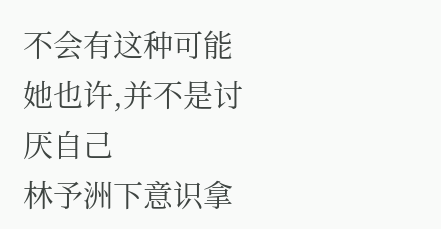不会有这种可能
她也许,并不是讨厌自己
林予洲下意识拿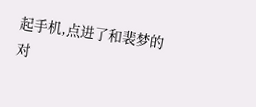起手机,点进了和裴梦的对